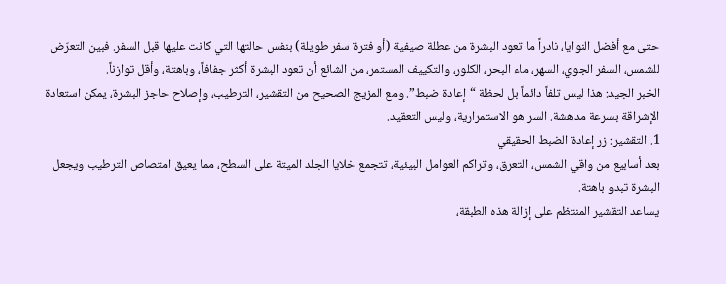حتى مع أفضل النوايا، نادراً ما تعود البشرة من عطلة صيفية (أو فترة سفر طويلة) بنفس حالتها التي كانت عليها قبل السفر. فبين التعرّض للشمس، السفر الجوي، السهر، ماء البحر، الكلور، والتكييف المستمر، من الشائع أن تعود البشرة أكثر جفافاً، وباهتة، وأقل توازناً.
الخبر الجيد: هذا ليس تلفاً دائماً بل لحظة “إعادة ضبط”. ومع المزيج الصحيح من التقشير، الترطيب، وإصلاح حاجز البشرة، يمكن استعادة الإشراقة بسرعة مدهشة. السر هو الاستمرارية، وليس التعقيد.
1. التقشير: زر إعادة الضبط الحقيقي
بعد أسابيع من واقي الشمس، التعرق، وتراكم العوامل البيئية، تتجمع خلايا الجلد الميتة على السطح، مما يعيق امتصاص الترطيب ويجعل البشرة تبدو باهتة.
يساعد التقشير المنتظم على إزالة هذه الطبقة،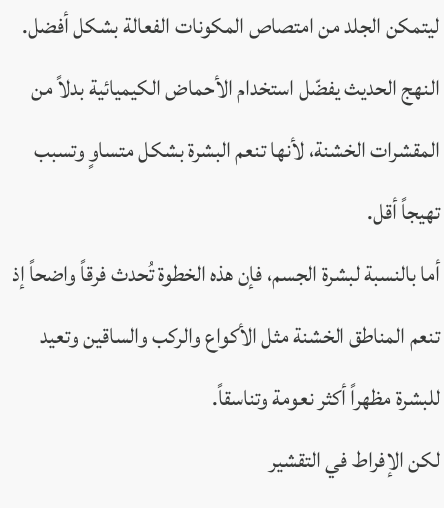ليتمكن الجلد من امتصاص المكونات الفعالة بشكل أفضل. النهج الحديث يفضّل استخدام الأحماض الكيميائية بدلاً من المقشرات الخشنة، لأنها تنعم البشرة بشكل متساوٍ وتسبب تهيجاً أقل.
أما بالنسبة لبشرة الجسم، فإن هذه الخطوة تُحدث فرقاً واضحاً إذ تنعم المناطق الخشنة مثل الأكواع والركب والساقين وتعيد للبشرة مظهراً أكثر نعومة وتناسقاً.
لكن الإفراط في التقشير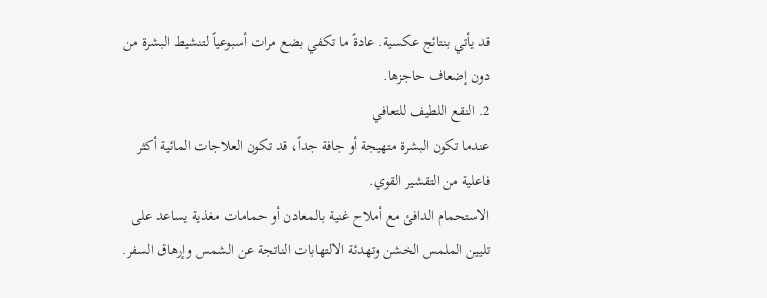قد يأتي بنتائج عكسية. عادةً ما تكفي بضع مرات أسبوعياً لتنشيط البشرة من دون إضعاف حاجزها.
2. النقع اللطيف للتعافي
عندما تكون البشرة متهيجة أو جافة جداً، قد تكون العلاجات المائية أكثر فاعلية من التقشير القوي.
الاستحمام الدافئ مع أملاح غنية بالمعادن أو حمامات مغذية يساعد على تليين الملمس الخشن وتهدئة الالتهابات الناتجة عن الشمس وإرهاق السفر.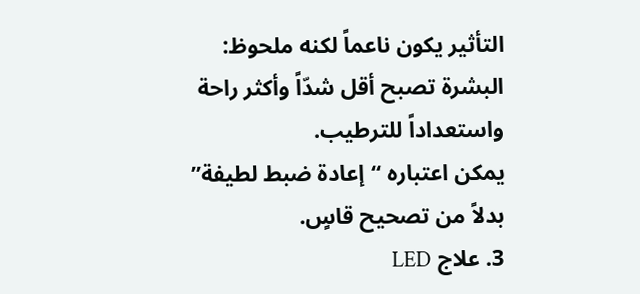التأثير يكون ناعماً لكنه ملحوظ: البشرة تصبح أقل شدّاً وأكثر راحة واستعداداً للترطيب.
يمكن اعتباره “إعادة ضبط لطيفة” بدلاً من تصحيح قاسٍ.
3. علاج LED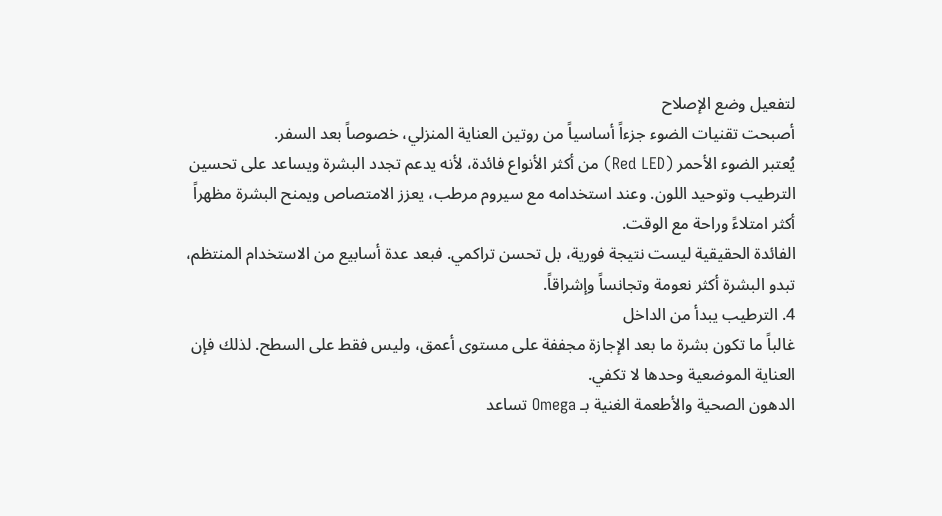لتفعيل وضع الإصلاح
أصبحت تقنيات الضوء جزءاً أساسياً من روتين العناية المنزلي، خصوصاً بعد السفر.
يُعتبر الضوء الأحمر (Red LED) من أكثر الأنواع فائدة، لأنه يدعم تجدد البشرة ويساعد على تحسين الترطيب وتوحيد اللون. وعند استخدامه مع سيروم مرطب، يعزز الامتصاص ويمنح البشرة مظهراً أكثر امتلاءً وراحة مع الوقت.
الفائدة الحقيقية ليست نتيجة فورية، بل تحسن تراكمي. فبعد عدة أسابيع من الاستخدام المنتظم، تبدو البشرة أكثر نعومة وتجانساً وإشراقاً.
4. الترطيب يبدأ من الداخل
غالباً ما تكون بشرة ما بعد الإجازة مجففة على مستوى أعمق، وليس فقط على السطح. لذلك فإن العناية الموضعية وحدها لا تكفي.
الدهون الصحية والأطعمة الغنية بـ Omega تساعد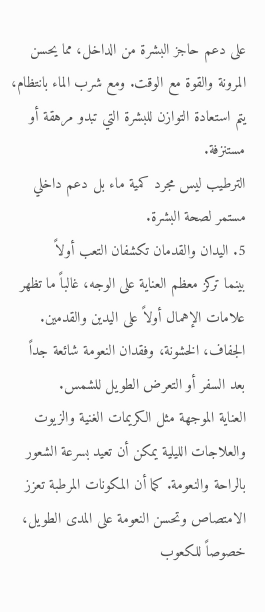على دعم حاجز البشرة من الداخل، مما يحسن المرونة والقوة مع الوقت. ومع شرب الماء بانتظام، يتم استعادة التوازن للبشرة التي تبدو مرهقة أو مستنزفة.
الترطيب ليس مجرد كمية ماء بل دعم داخلي مستمر لصحة البشرة.
5. اليدان والقدمان تكشفان التعب أولاً
بينما تركز معظم العناية على الوجه، غالباً ما تظهر علامات الإهمال أولاً على اليدين والقدمين. الجفاف، الخشونة، وفقدان النعومة شائعة جداً بعد السفر أو التعرض الطويل للشمس.
العناية الموجهة مثل الكريمات الغنية والزيوت والعلاجات الليلية يمكن أن تعيد بسرعة الشعور بالراحة والنعومة. كما أن المكونات المرطبة تعزز الامتصاص وتحسن النعومة على المدى الطويل، خصوصاً للكعوب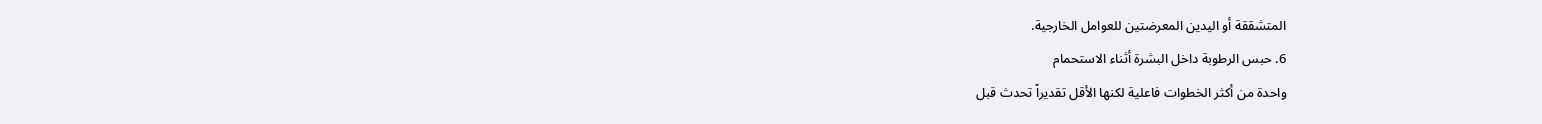المتشققة أو اليدين المعرضتين للعوامل الخارجية.
6. حبس الرطوبة داخل البشرة أثناء الاستحمام
واحدة من أكثر الخطوات فاعلية لكنها الأقل تقديراً تحدث قبل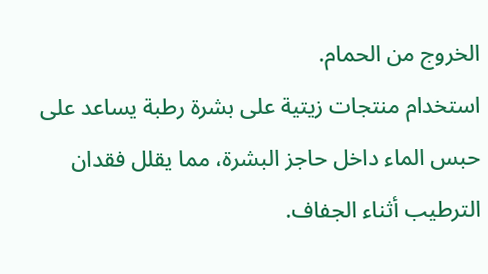الخروج من الحمام.
استخدام منتجات زيتية على بشرة رطبة يساعد على حبس الماء داخل حاجز البشرة، مما يقلل فقدان الترطيب أثناء الجفاف.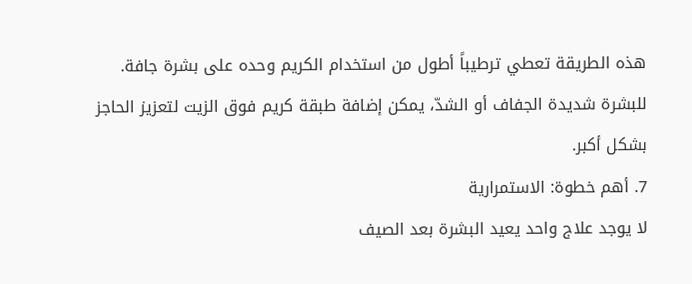هذه الطريقة تعطي ترطيباً أطول من استخدام الكريم وحده على بشرة جافة.
للبشرة شديدة الجفاف أو الشدّ، يمكن إضافة طبقة كريم فوق الزيت لتعزيز الحاجز بشكل أكبر.
7. أهم خطوة: الاستمرارية
لا يوجد علاج واحد يعيد البشرة بعد الصيف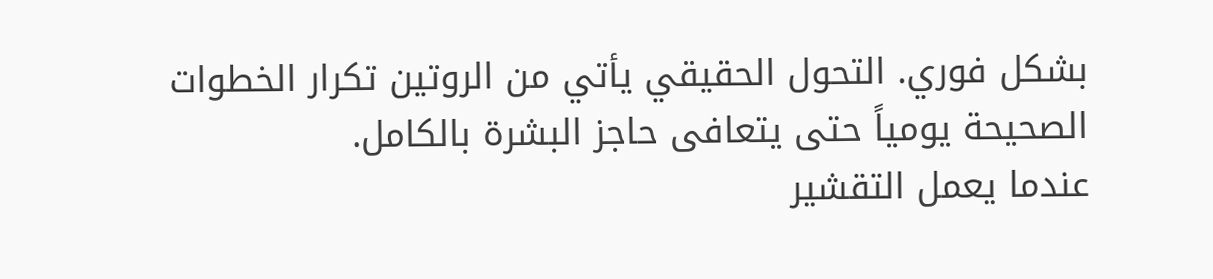بشكل فوري. التحول الحقيقي يأتي من الروتين تكرار الخطوات الصحيحة يومياً حتى يتعافى حاجز البشرة بالكامل.
عندما يعمل التقشير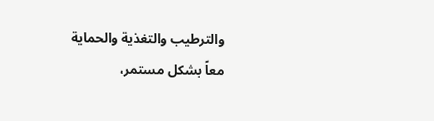والترطيب والتغذية والحماية معاً بشكل مستمر،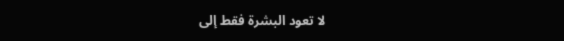لا تعود البشرة فقط إلى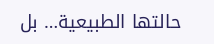حالتها الطبيعية… بل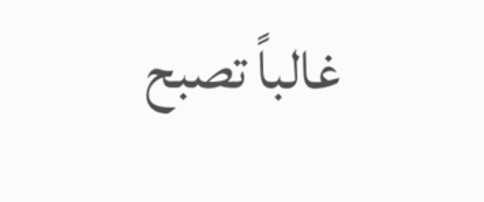غالباً تصبح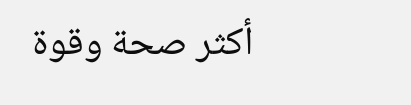أكثر صحة وقوة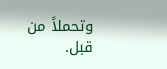وتحملاً من قبل.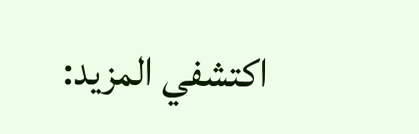اكتشفي المزيد: